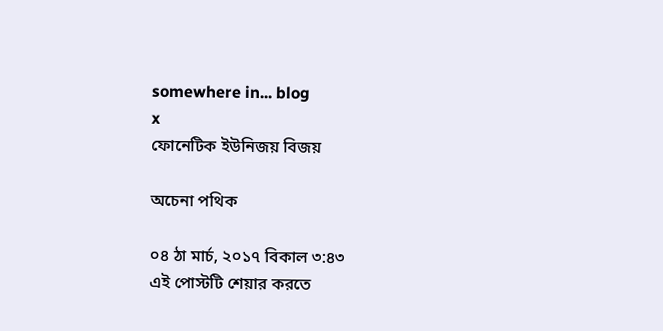somewhere in... blog
x
ফোনেটিক ইউনিজয় বিজয়

অচেনা পথিক

০৪ ঠা মার্চ, ২০১৭ বিকাল ৩:৪৩
এই পোস্টটি শেয়ার করতে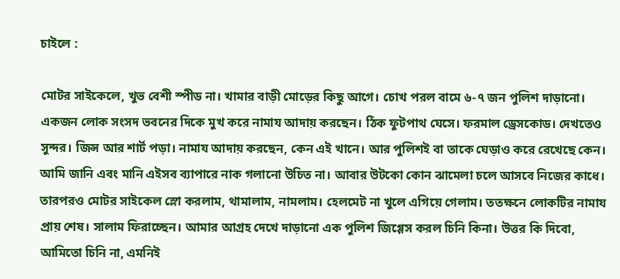চাইলে :

মোটর সাইকেলে, খুভ বেশী স্পীড না। খামার বাড়ী মোড়ের কিছু আগে। চোখ পরল বামে ৬-৭ জন পুলিশ দাড়ানো। একজন লোক সংসদ ভবনের দিকে মুখ করে নামায আদায় করছেন। ঠিক ফুটপাথ ঘেসে। ফরমাল ড্রেসকোড। দেখতেও সুন্দর। জিন্স আর শার্ট পড়া। নামায আদায় করছেন, কেন এই খানে। আর পুলিশই বা তাকে ঘেড়াও করে রেখেছে কেন। আমি জানি এবং মানি এইসব ব্যাপারে নাক গলানো উচিত না। আবার উটকো কোন ঝামেলা চলে আসবে নিজের কাধে। তারপরও মোটর সাইকেল স্লো করলাম, থামালাম, নামলাম। হেলমেট না খুলে এগিয়ে গেলাম। ততক্ষনে লোকটির নামায প্রায় শেষ। সালাম ফিরাচ্ছেন। আমার আগ্রহ দেখে দাড়ানো এক পুলিশ জিগ্গেস করল চিনি কিনা। উত্তর কি দিবো, আমিতো চিনি না, এমনিই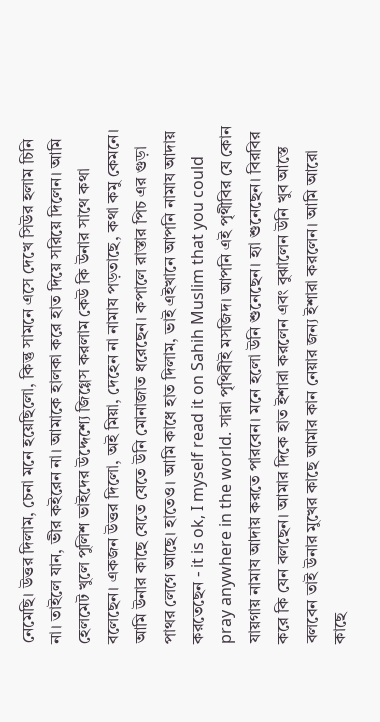নেমেছি। উত্তর দিলাম, চেনা মনে হয়েছিলো, কিন্তু সামনে এসে দেখে সিউর হলাম চিনি না। তাইলে যান, ভীর কইরেন না। আমাকে হালকা করে হাত দিয়ে সরিয়ে দিলেন। আমি হেলমেট খুলে পুলিশ ভাইদের উদ্দেশ্যে জিগ্গেস করলাম কেউ কি উনার সাথে কথা বলেছেন। একজন উত্তর দিলো, অই মিয়া, দেহেন না নামায পড়তাছে, কথা কমু কেমনে। আমি উনার কাছে যেতে যেতে উনি মোনাজাত ধরেছেন। কপালে রাস্তার পিচ এর গুড়া পাথর লেগে আছে। হাতেও। আমি কাধে হাত দিলাম, ভাই এইখানে আপনি নামায আদায় করতেছেন - it is ok, I myself read it on Sahih Muslim that you could pray anywhere in the world. সারা পৃথিবীই মসজিদ। আপনি এই পৃথীবির যে কোন যায়গায় নামায আদায় করতে পারবেন। মনে হলো উনি শুনেছেন। হ্যা শুনেছেন। বিরবির করে কি যেন বলছেন। আমার দিকে হাত ইশারা করলেন এবং বুঝালেন উনি খুব আস্তে বলবেন তাই উনার মুখের কাছে আমার কান নেয়ার জন্য ইশারা করলেন। আমি আরো কাছে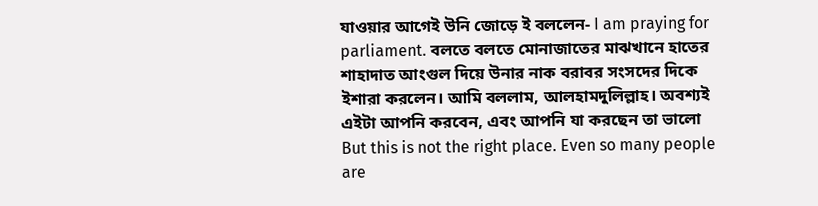যাওয়ার আগেই উনি জোড়ে ই বললেন- I am praying for parliament. বলতে বলতে মোনাজাতের মাঝখানে হাতের শাহাদাত আংগুল দিয়ে উনার নাক বরাবর সংসদের দিকে ইশারা করলেন। আমি বললাম, আলহামদুলিল্লাহ। অবশ্যই এইটা আপনি করবেন, এবং আপনি যা করছেন তা ভালো But this is not the right place. Even so many people are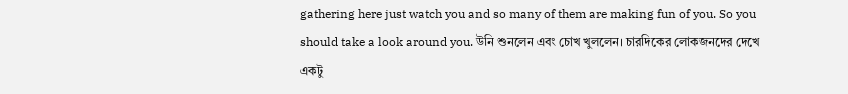gathering here just watch you and so many of them are making fun of you. So you should take a look around you. উনি শুনলেন এবং চোখ খুললেন। চারদিকের লোকজনদের দেখে একটু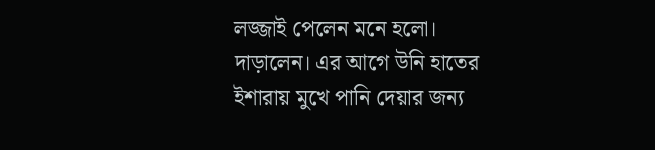লজ্জাই পেলেন মনে হলো। দাড়ালেন। এর আগে উনি হাতের ইশারায় মুখে পানি দেয়ার জন্য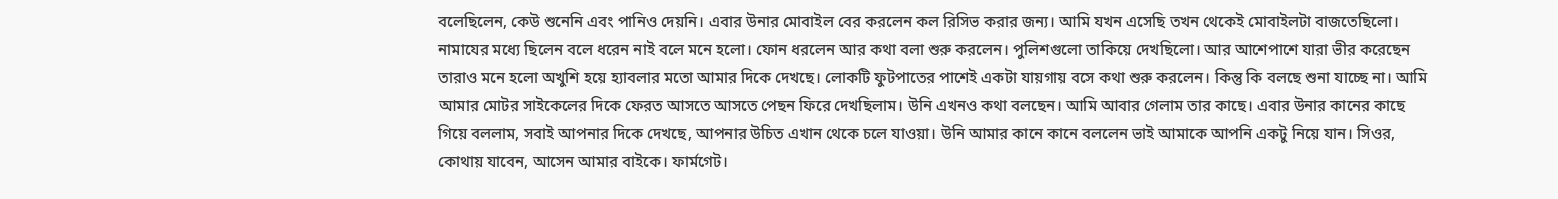বলেছিলেন, কেউ শুনেনি এবং পানিও দেয়নি। এবার উনার মোবাইল বের করলেন কল রিসিভ করার জন্য। আমি যখন এসেছি তখন থেকেই মোবাইলটা বাজতেছিলো। নামাযের মধ্যে ছিলেন বলে ধরেন নাই বলে মনে হলো। ফোন ধরলেন আর কথা বলা শুরু করলেন। পুলিশগুলো তাকিয়ে দেখছিলো। আর আশেপাশে যারা ভীর করেছেন তারাও মনে হলো অখুশি হয়ে হ্যাবলার মতো আমার দিকে দেখছে। লোকটি ফুটপাতের পাশেই একটা যায়গায় বসে কথা শুরু করলেন। কিন্তু কি বলছে শুনা যাচ্ছে না। আমি আমার মোটর সাইকেলের দিকে ফেরত আসতে আসতে পেছন ফিরে দেখছিলাম। উনি এখনও কথা বলছেন। আমি আবার গেলাম তার কাছে। এবার উনার কানের কাছে গিয়ে বললাম, সবাই আপনার দিকে দেখছে, আপনার উচিত এখান থেকে চলে যাওয়া। উনি আমার কানে কানে বললেন ভাই আমাকে আপনি একটু নিয়ে যান। সিওর, কোথায় যাবেন, আসেন আমার বাইকে। ফার্মগেট।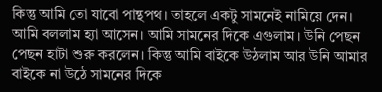কিন্তু আমি তো যাবো পান্থপথ। তাহলে একটু সামনেই নামিয়ে দেন। আমি বললাম হ্যা আসেন। আমি সামনের দিকে এগুলাম। উনি পেছন পেছন হাটা শুরু করলেন। কিন্তু আমি বাইকে উঠলাম আর উনি আমার বাইকে না উঠে সামনের দিকে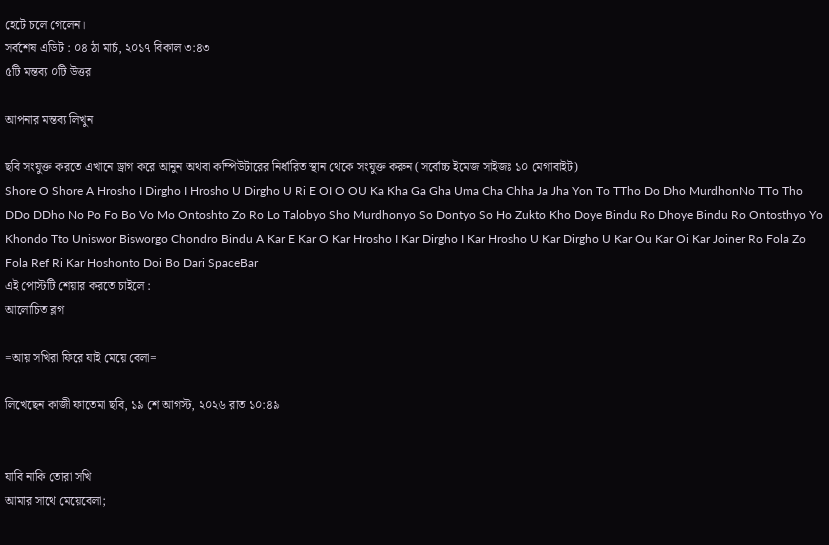হেটে চলে গেলেন।
সর্বশেষ এডিট : ০৪ ঠা মার্চ, ২০১৭ বিকাল ৩:৪৩
৫টি মন্তব্য ০টি উত্তর

আপনার মন্তব্য লিখুন

ছবি সংযুক্ত করতে এখানে ড্রাগ করে আনুন অথবা কম্পিউটারের নির্ধারিত স্থান থেকে সংযুক্ত করুন (সর্বোচ্চ ইমেজ সাইজঃ ১০ মেগাবাইট)
Shore O Shore A Hrosho I Dirgho I Hrosho U Dirgho U Ri E OI O OU Ka Kha Ga Gha Uma Cha Chha Ja Jha Yon To TTho Do Dho MurdhonNo TTo Tho DDo DDho No Po Fo Bo Vo Mo Ontoshto Zo Ro Lo Talobyo Sho Murdhonyo So Dontyo So Ho Zukto Kho Doye Bindu Ro Dhoye Bindu Ro Ontosthyo Yo Khondo Tto Uniswor Bisworgo Chondro Bindu A Kar E Kar O Kar Hrosho I Kar Dirgho I Kar Hrosho U Kar Dirgho U Kar Ou Kar Oi Kar Joiner Ro Fola Zo Fola Ref Ri Kar Hoshonto Doi Bo Dari SpaceBar
এই পোস্টটি শেয়ার করতে চাইলে :
আলোচিত ব্লগ

=আয় সখিরা ফিরে যাই মেয়ে বেলা=

লিখেছেন কাজী ফাতেমা ছবি, ১৯ শে আগস্ট, ২০২৬ রাত ১০:৪৯


যাবি নাকি তোরা সখি
আমার সাথে মেয়েবেলা;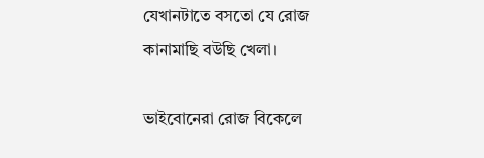যেখানটাতে বসতো যে রোজ
কানামাছি বউছি খেলা।

ভাইবোনেরা রোজ বিকেলে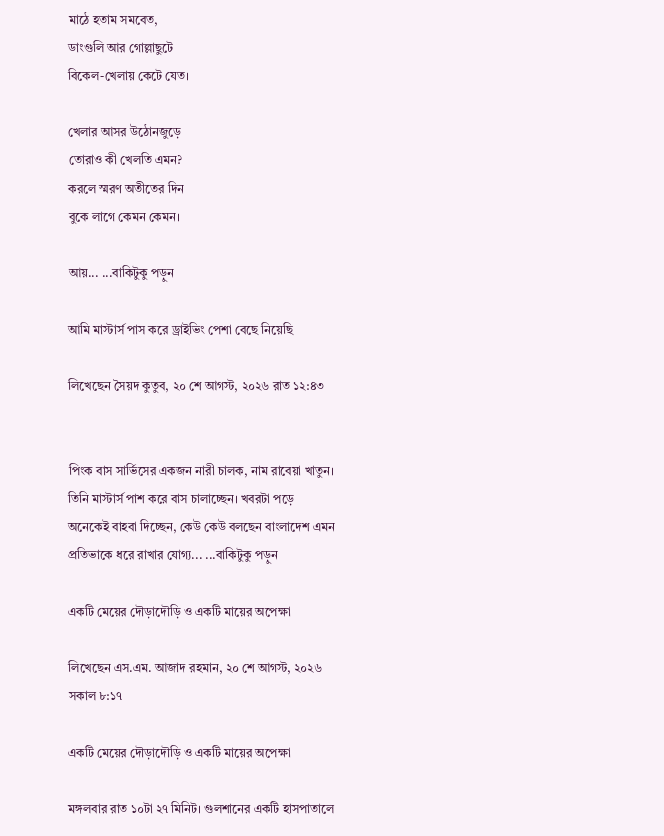মাঠে হতাম সমবেত,
ডাংগুলি আর গোল্লাছুটে
বিকেল-খেলায় কেটে যেত।

খেলার আসর উঠোনজুড়ে
তোরাও কী খেলতি এমন?
করলে স্মরণ অতীতের দিন
বুকে লাগে কেমন কেমন।

আয়... ...বাকিটুকু পড়ুন

আমি মাস্টার্স পাস করে ড্রাইভিং পেশা বেছে নিয়েছি

লিখেছেন সৈয়দ কুতুব, ২০ শে আগস্ট, ২০২৬ রাত ১২:৪৩


পিংক বাস সার্ভিসের একজন নারী চালক, নাম রাবেয়া খাতুন। তিনি মাস্টার্স পাশ করে বাস চালাচ্ছেন। খবরটা পড়ে অনেকেই বাহবা দিচ্ছেন, কেউ কেউ বলছেন বাংলাদেশ এমন প্রতিভাকে ধরে রাখার যোগ্য... ...বাকিটুকু পড়ুন

একটি মেয়ের দৌড়াদৌড়ি ও একটি মায়ের অপেক্ষা

লিখেছেন এস.এম. আজাদ রহমান, ২০ শে আগস্ট, ২০২৬ সকাল ৮:১৭

একটি মেয়ের দৌড়াদৌড়ি ও একটি মায়ের অপেক্ষা

মঙ্গলবার রাত ১০টা ২৭ মিনিট। গুলশানের একটি হাসপাতালে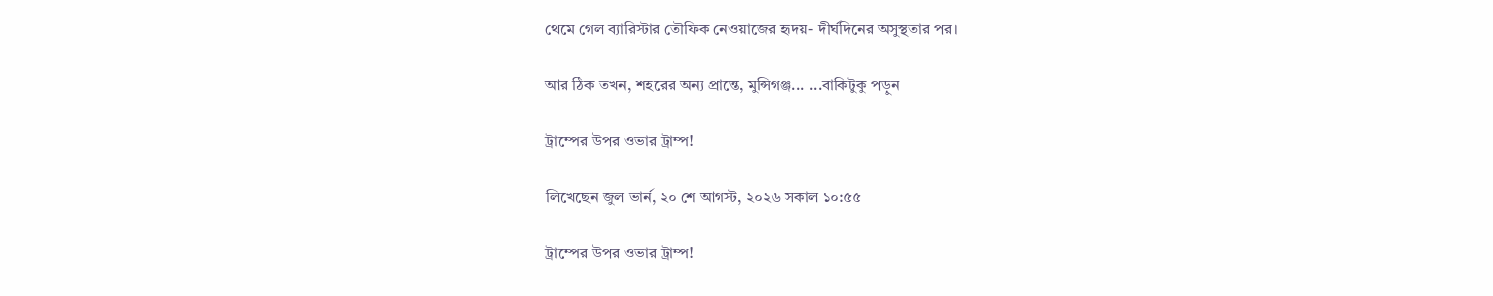থেমে গেল ব্যারিস্টার তৌফিক নেওয়াজের হৃদয়- দীর্ঘদিনের অসুস্থতার পর।

আর ঠিক তখন, শহরের অন্য প্রান্তে, মুন্সিগঞ্জ... ...বাকিটুকু পড়ুন

ট্রাম্পের উপর ওভার ট্রাম্প!

লিখেছেন জুল ভার্ন, ২০ শে আগস্ট, ২০২৬ সকাল ১০:৫৫

ট্রাম্পের উপর ওভার ট্রাম্প!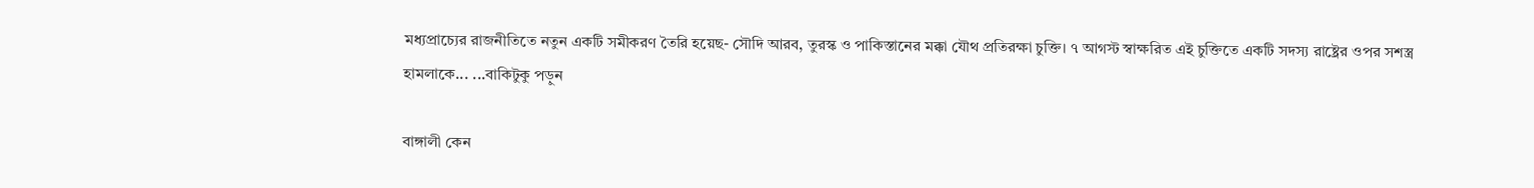মধ্যপ্রাচ্যের রাজনীতিতে নতুন একটি সমীকরণ তৈরি হয়েছ- সৌদি আরব, তুরস্ক ও পাকিস্তানের মক্কা যৌথ প্রতিরক্ষা চুক্তি। ৭ আগস্ট স্বাক্ষরিত এই চুক্তিতে একটি সদস্য রাষ্ট্রের ওপর সশস্ত্র হামলাকে... ...বাকিটুকু পড়ুন

বাঙ্গালী কেন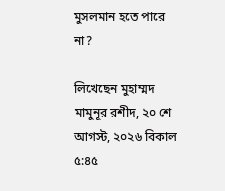মুসলমান হতে পারে না?

লিখেছেন মুহাম্মদ মামুনূর রশীদ, ২০ শে আগস্ট, ২০২৬ বিকাল ৫:৪৫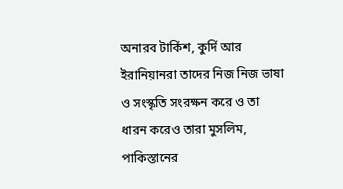অনারব টার্কিশ, কুর্দি আর ইরানিয়ানরা তাদের নিজ নিজ ভাষা ও সংস্কৃতি সংরক্ষন করে ও তা ধারন করেও তারা মুসলিম, পাকিস্তানের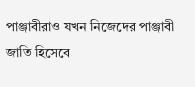পাঞ্জাবীরাও যখন নিজেদের পাঞ্জাবী জাতি হিসেবে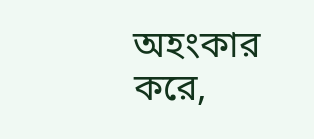অহংকার করে,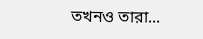তখনও তারা...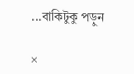...বাকিটুকু পড়ুন

×